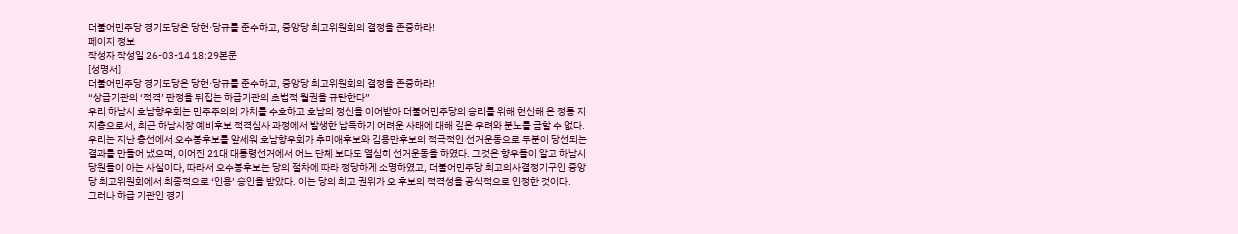더불어민주당 경기도당은 당헌·당규를 준수하고, 중앙당 최고위원회의 결정을 존중하라!
페이지 정보
작성자 작성일 26-03-14 18:29본문
[성명서]
더불어민주당 경기도당은 당헌·당규를 준수하고, 중앙당 최고위원회의 결정을 존중하라!
“상급기관의 ‘적격’ 판정을 뒤집는 하급기관의 초법적 월권을 규탄한다”
우리 하남시 호남향우회는 민주주의의 가치를 수호하고 호남의 정신을 이어받아 더불어민주당의 승리를 위해 헌신해 온 정통 지지층으로서, 최근 하남시장 예비후보 적격심사 과정에서 발생한 납득하기 어려운 사태에 대해 깊은 우려와 분노를 금할 수 없다.
우리는 지난 총선에서 오수봉후보를 앞세워 호남향우회가 추미애후보와 김용만후보의 적극적인 선거운동으로 두분이 당선되는 결과를 만들어 냈으며, 이어진 21대 대통령선거에서 어느 단체 보다도 열심히 선거운동을 하였다. 그것은 향우들이 알고 하남시 당원들이 아는 사실이다, 따라서 오수봉후보는 당의 절차에 따라 정당하게 소명하였고, 더불어민주당 최고의사결정기구인 중앙당 최고위원회에서 최종적으로 ‘인용’ 승인을 받았다. 이는 당의 최고 권위가 오 후보의 적격성을 공식적으로 인정한 것이다.
그러나 하급 기관인 경기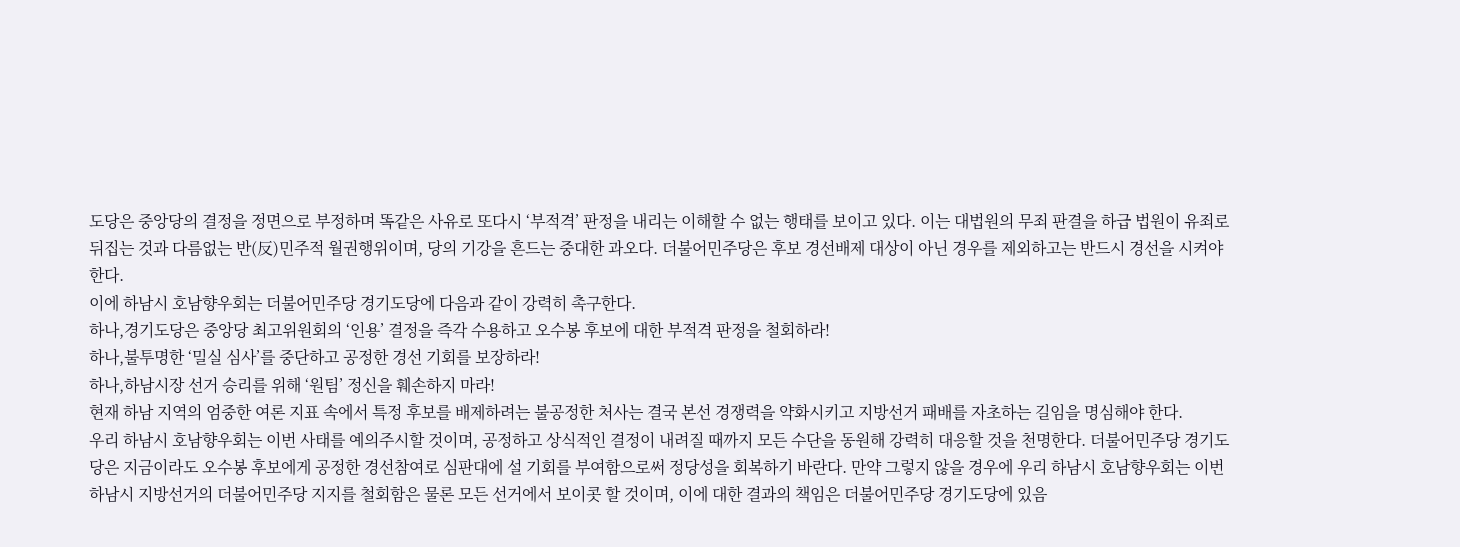도당은 중앙당의 결정을 정면으로 부정하며 똑같은 사유로 또다시 ‘부적격’ 판정을 내리는 이해할 수 없는 행태를 보이고 있다. 이는 대법원의 무죄 판결을 하급 법원이 유죄로 뒤집는 것과 다름없는 반(反)민주적 월권행위이며, 당의 기강을 흔드는 중대한 과오다. 더불어민주당은 후보 경선배제 대상이 아닌 경우를 제외하고는 반드시 경선을 시켜야 한다.
이에 하남시 호남향우회는 더불어민주당 경기도당에 다음과 같이 강력히 촉구한다.
하나,경기도당은 중앙당 최고위원회의 ‘인용’ 결정을 즉각 수용하고 오수봉 후보에 대한 부적격 판정을 철회하라!
하나,불투명한 ‘밀실 심사’를 중단하고 공정한 경선 기회를 보장하라!
하나,하남시장 선거 승리를 위해 ‘원팀’ 정신을 훼손하지 마라!
현재 하남 지역의 엄중한 여론 지표 속에서 특정 후보를 배제하려는 불공정한 처사는 결국 본선 경쟁력을 약화시키고 지방선거 패배를 자초하는 길임을 명심해야 한다.
우리 하남시 호남향우회는 이번 사태를 예의주시할 것이며, 공정하고 상식적인 결정이 내려질 때까지 모든 수단을 동원해 강력히 대응할 것을 천명한다. 더불어민주당 경기도당은 지금이라도 오수봉 후보에게 공정한 경선참여로 심판대에 설 기회를 부여함으로써 정당성을 회복하기 바란다. 만약 그렇지 않을 경우에 우리 하남시 호남향우회는 이번 하남시 지방선거의 더불어민주당 지지를 철회함은 물론 모든 선거에서 보이콧 할 것이며, 이에 대한 결과의 책임은 더불어민주당 경기도당에 있음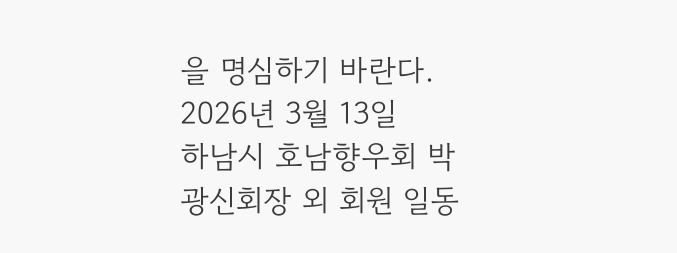을 명심하기 바란다.
2026년 3월 13일
하남시 호남향우회 박광신회장 외 회원 일동